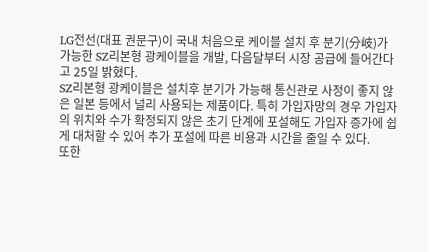LG전선(대표 권문구)이 국내 처음으로 케이블 설치 후 분기(分岐)가 가능한 SZ리본형 광케이블을 개발, 다음달부터 시장 공급에 들어간다고 25일 밝혔다.
SZ리본형 광케이블은 설치후 분기가 가능해 통신관로 사정이 좋지 않은 일본 등에서 널리 사용되는 제품이다. 특히 가입자망의 경우 가입자의 위치와 수가 확정되지 않은 초기 단계에 포설해도 가입자 증가에 쉽게 대처할 수 있어 추가 포설에 따른 비용과 시간을 줄일 수 있다.
또한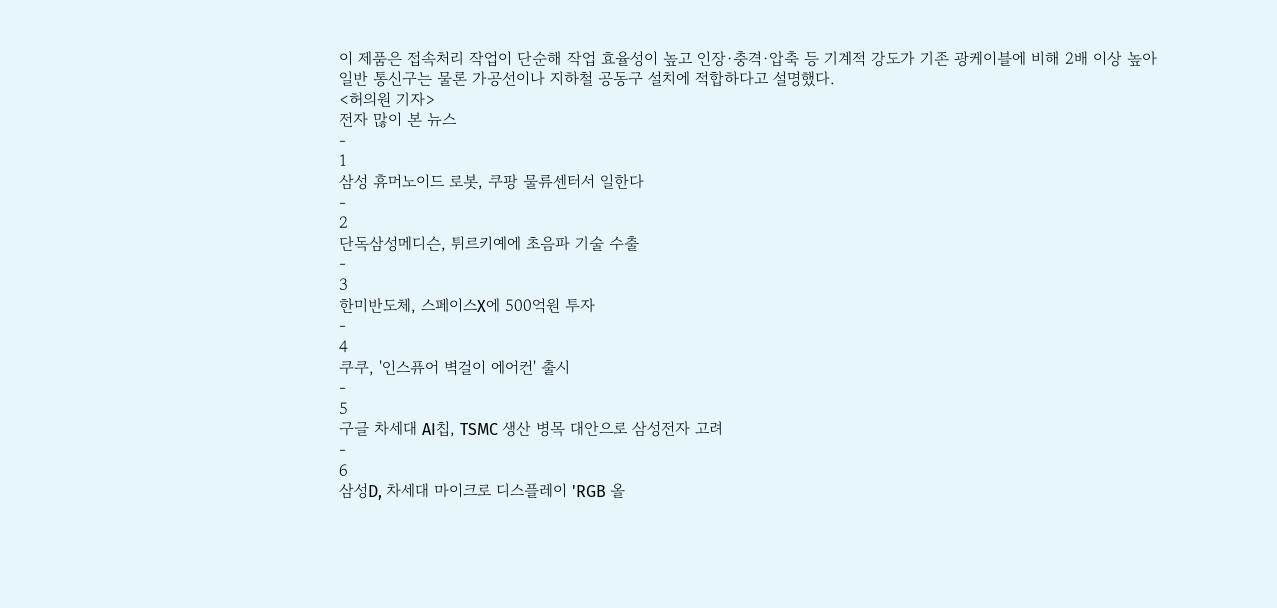이 제품은 접속처리 작업이 단순해 작업 효율성이 높고 인장·충격·압축 등 기계적 강도가 기존 광케이블에 비해 2배 이상 높아 일반 통신구는 물론 가공선이나 지하철 공동구 설치에 적합하다고 설명했다.
<허의원 기자>
전자 많이 본 뉴스
-
1
삼성 휴머노이드 로봇, 쿠팡 물류센터서 일한다
-
2
단독삼성메디슨, 튀르키예에 초음파 기술 수출
-
3
한미반도체, 스페이스X에 500억원 투자
-
4
쿠쿠, '인스퓨어 벽걸이 에어컨' 출시
-
5
구글 차세대 AI칩, TSMC 생산 병목 대안으로 삼성전자 고려
-
6
삼성D, 차세대 마이크로 디스플레이 'RGB 올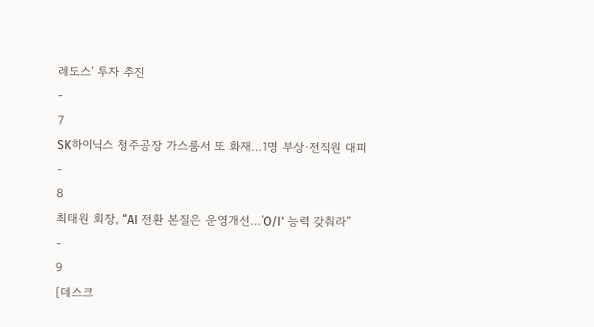레도스' 투자 추진
-
7
SK하이닉스 청주공장 가스룸서 또 화재…1명 부상·전직원 대피
-
8
최태원 회장, “AI 전환 본질은 운영개선…'O/I' 능력 갖춰라”
-
9
[데스크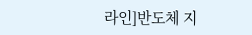라인]반도체 지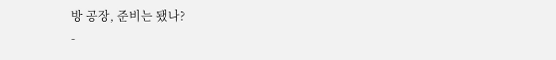방 공장, 준비는 됐나?
-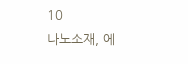10
나노소재, 에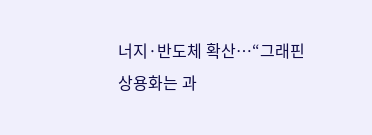너지·반도체 확산…“그래핀 상용화는 과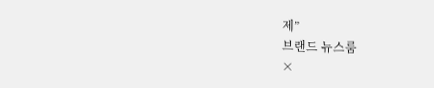제”
브랜드 뉴스룸
×